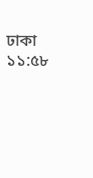ঢাকা ১১:৫৮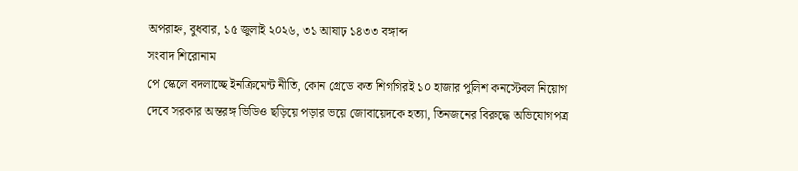অপরাহ্ন, বুধবার, ১৫ জুলাই ২০২৬, ৩১ আষাঢ় ১৪৩৩ বঙ্গাব্দ
সংবাদ শিরোনাম
পে স্কেলে বদলাচ্ছে ইনক্রিমেন্ট নীতি, কোন গ্রেডে কত শিগগিরই ১০ হাজার পুলিশ কনস্টেবল নিয়োগ দেবে সরকার অন্তরঙ্গ ভিডিও ছড়িয়ে পড়ার ভয়ে জোবায়েদকে হত্যা, তিনজনের বিরুদ্ধে অভিযোগপত্র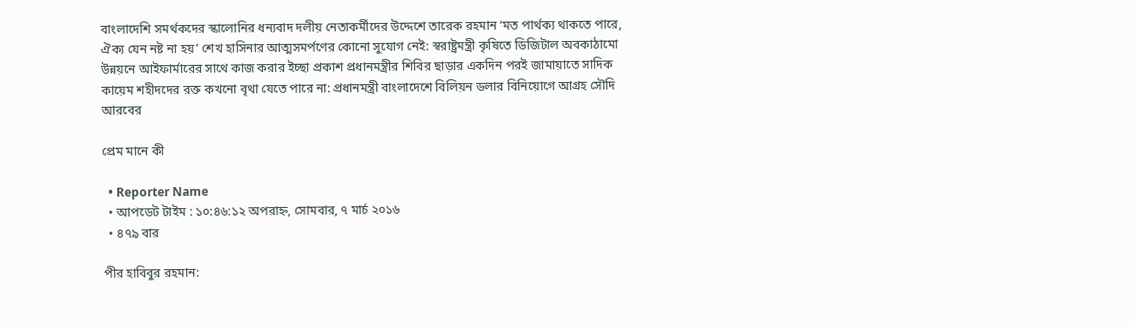বাংলাদেশি সমর্থকদের স্কালোনির ধন্যবাদ দলীয় নেতাকর্মীদের উদ্দেশে তারেক রহমান ‘মত পার্থক্য থাকতে পারে, ঐক্য যেন নষ্ট না হয়’ শেখ হাসিনার আত্মসমর্পণের কোনো সুযোগ নেই: স্বরাষ্ট্রমন্ত্রী কৃষিতে ডিজিটাল অবকাঠামো উন্নয়নে আইফার্মারের সাথে কাজ করার ইচ্ছা প্রকাশ প্রধানমন্ত্রীর শিবির ছাড়ার একদিন পরই জামায়াতে সাদিক কায়েম শহীদদের রক্ত কখনো বৃথা যেতে পারে না: প্রধানমন্ত্রী বাংলাদেশে বিলিয়ন ডলার বিনিয়োগে আগ্রহ সৌদি আরবের

প্রেম মানে কী

  • Reporter Name
  • আপডেট টাইম : ১০:৪৬:১২ অপরাহ্ন, সোমবার, ৭ মার্চ ২০১৬
  • ৪৭৯ বার

পীর হাবিবুর রহমান: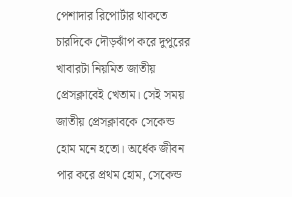পেশাদার রিপোর্টার থাকতে চারদিকে দৌড়ঝাঁপ করে দুপুরের খাবারটা নিয়মিত জাতীয় প্রেসক্লাবেই খেতাম। সেই সময় জাতীয় প্রেসক্লাবকে সেকেন্ড হোম মনে হতো। অর্ধেক জীবন পার করে প্রথম হোম, সেকেন্ড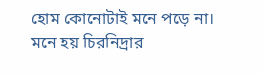হোম কোনোটাই মনে পড়ে না। মনে হয় চিরনিদ্রার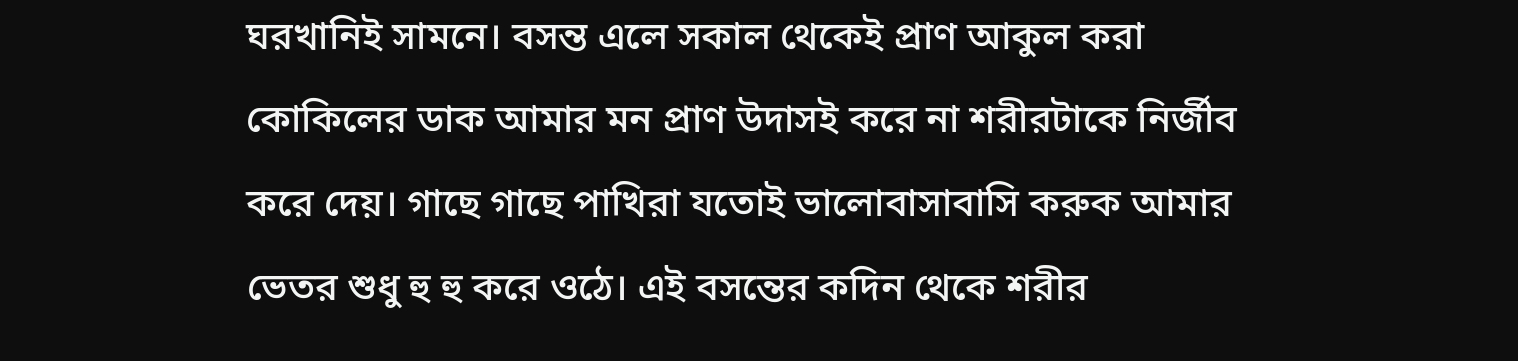ঘরখানিই সামনে। বসন্ত এলে সকাল থেকেই প্রাণ আকুল করা কোকিলের ডাক আমার মন প্রাণ উদাসই করে না শরীরটাকে নির্জীব করে দেয়। গাছে গাছে পাখিরা যতোই ভালোবাসাবাসি করুক আমার ভেতর শুধু হু হু করে ওঠে। এই বসন্তের কদিন থেকে শরীর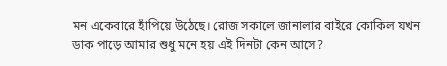মন একেবারে হাঁপিয়ে উঠেছে। রোজ সকালে জানালার বাইরে কোকিল যখন ডাক পাড়ে আমার শুধু মনে হয় এই দিনটা কেন আসে?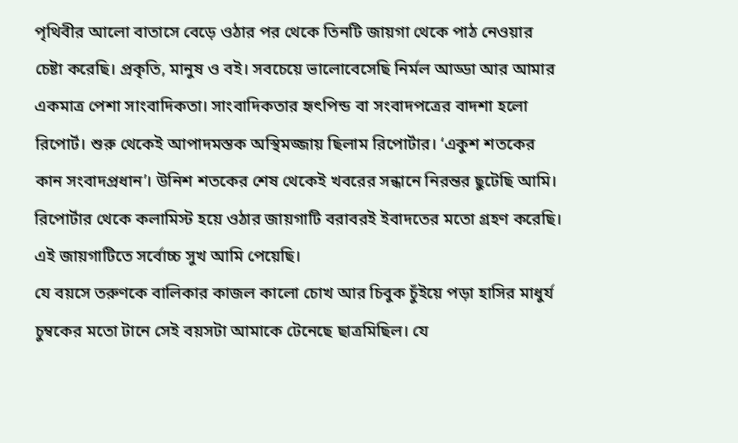পৃথিবীর আলো বাতাসে বেড়ে ওঠার পর থেকে তিনটি জায়গা থেকে পাঠ নেওয়ার চেষ্টা করেছি। প্রকৃতি, মানুষ ও বই। সবচেয়ে ভালোবেসেছি নির্মল আড্ডা আর আমার একমাত্র পেশা সাংবাদিকতা। সাংবাদিকতার হৃৎপিন্ড বা সংবাদপত্রের বাদশা হলো রিপোর্ট। শুরু থেকেই আপাদমস্তক অস্থিমজ্জায় ছিলাম রিপোর্টার। ‘একুশ শতকের কান সংবাদপ্রধান’। উনিশ শতকের শেষ থেকেই খবরের সন্ধানে নিরন্তর ছুটেছি আমি। রিপোর্টার থেকে কলামিস্ট হয়ে ওঠার জায়গাটি বরাবরই ইবাদতের মতো গ্রহণ করেছি। এই জায়গাটিতে সর্বোচ্চ সুখ আমি পেয়েছি।
যে বয়সে তরুণকে বালিকার কাজল কালো চোখ আর চিবুক চুঁইয়ে পড়া হাসির মাধুর্য চুম্বকের মতো টানে সেই বয়সটা আমাকে টেনেছে ছাত্রমিছিল। যে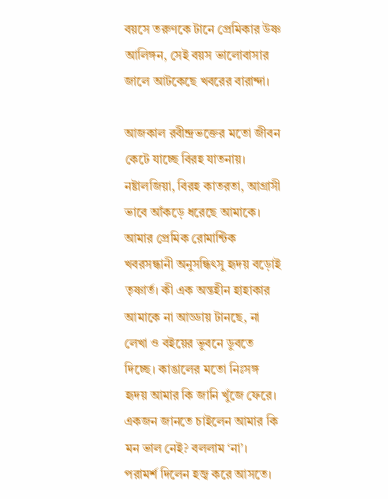বয়সে তরুণকে টানে প্রেমিকার উষ্ণ আলিঙ্গন, সেই বয়স ভালোবাসার জালে আটকেছে খবরের বারান্দা।

আজকাল রবীন্দ্রভক্তের মতো জীবন কেটে যাচ্ছে বিরহ যাতনায়। নষ্টালজিয়া, বিরহ কাতরতা, আগ্রাসী ভাবে আঁকড়ে ধরেছে আমাকে। আমার প্রেমিক রোমান্টিক খবরসন্ধানী অনুসন্ধিৎসু হৃদয় বড়োই তৃষ্ণার্ত। কী এক অন্তহীন হাহাকার আমাকে না আড্ডায় টানছে, না লেখা ও বইয়ের ভুবনে ডুবতে দিচ্ছে। কাঙালের মতো নিঃসঙ্গ হৃদয় আমার কি জানি খুঁজে ফেরে। একজন জানতে চাইলেন আমার কি মন ভাল নেই? বললাম ‘না’। পরামর্শ দিলেন হজ্ব করে আসতে।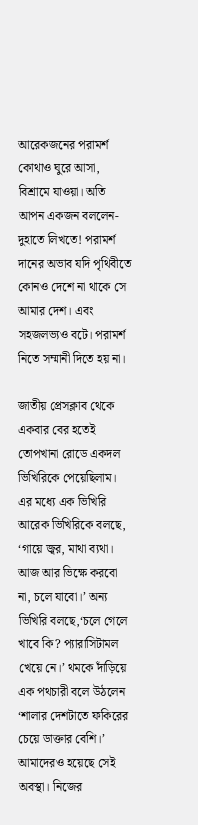আরেকজনের পরামর্শ কোথাও ঘুরে আসা, বিশ্রামে যাওয়া। অতি আপন একজন বললেন- দুহাতে লিখতে! পরামর্শ দানের অভাব যদি পৃথিবীতে কোনও দেশে না থাকে সে আমার দেশ। এবং সহজলভ্যও বটে। পরামর্শ নিতে সম্মানী দিতে হয় না।

জাতীয় প্রেসক্লাব থেকে একবার বের হতেই তোপখানা রোডে একদল ভিখিরিকে পেয়েছিলাম। এর মধ্যে এক ভিখিরি আরেক ভিখিরিকে বলছে, ‘গায়ে জ্বর, মাথা ব্যথা। আজ আর ভিক্ষে করবো না, চলে যাবো।’ অন্য ভিখিরি বলছে,‘চলে গেলে খাবে কি? প্যারাসিটামল খেয়ে নে।’ থমকে দাঁড়িয়ে এক পথচারী বলে উঠলেন ‘শালার দেশটাতে ফকিরের চেয়ে ডাক্তার বেশি।’
আমাদেরও হয়েছে সেই অবস্থা। নিজের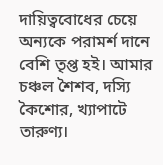দায়িত্ববোধের চেয়ে অন্যকে পরামর্শ দানে বেশি তৃপ্ত হই। আমার চঞ্চল শৈশব, দস্যি কৈশোর, খ্যাপাটে তারুণ্য।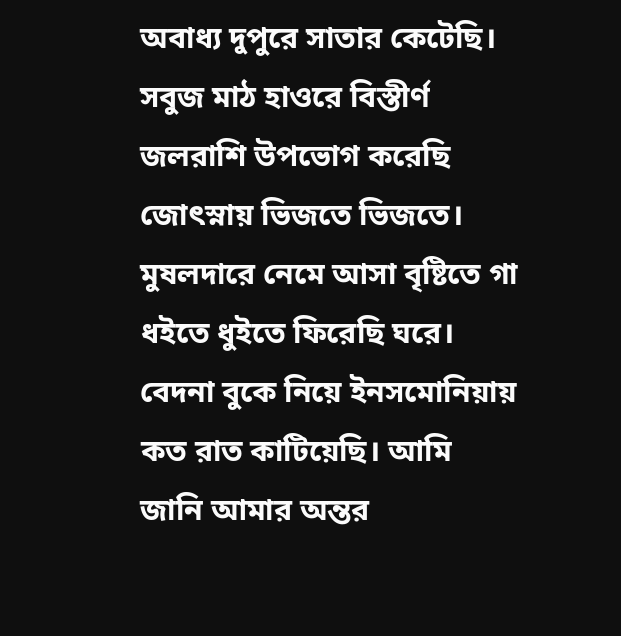অবাধ্য দুপুরে সাতার কেটেছি। সবুজ মাঠ হাওরে বিস্তীর্ণ জলরাশি উপভোগ করেছি জোৎস্নায় ভিজতে ভিজতে। মুষলদারে নেমে আসা বৃষ্টিতে গা ধইতে ধুইতে ফিরেছি ঘরে। বেদনা বুকে নিয়ে ইনসমোনিয়ায় কত রাত কাটিয়েছি। আমি জানি আমার অন্তর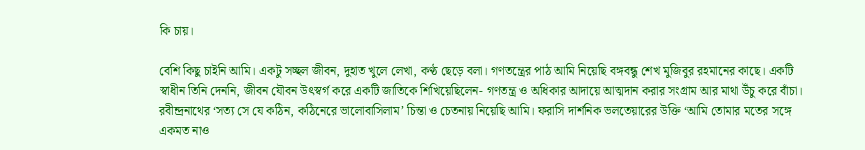কি চায়।

বেশি কিছু চাইনি আমি। একটু সচ্ছল জীবন, দুহাত খুলে লেখা, কণ্ঠ ছেড়ে বলা। গণতন্ত্রের পাঠ আমি নিয়েছি বঙ্গবন্ধু শেখ মুজিবুর রহমানের কাছে। একটি স্বাধীন তিনি দেননি, জীবন যৌবন উৎস্বর্গ করে একটি জাতিকে শিখিয়েছিলেন- গণতন্ত্র ও অধিকার আদায়ে আত্মদান করার সংগ্রাম আর মাথা উঁচু করে বাঁচা। রবীন্দ্রনাথের ‘সত্য সে যে কঠিন, কঠিনেরে ভালোবাসিলাম’ চিন্তা ও চেতনায় নিয়েছি আমি। ফরাসি দার্শনিক ভলতেয়ারের উক্তি ‘আমি তোমার মতের সঙ্গে একমত নাও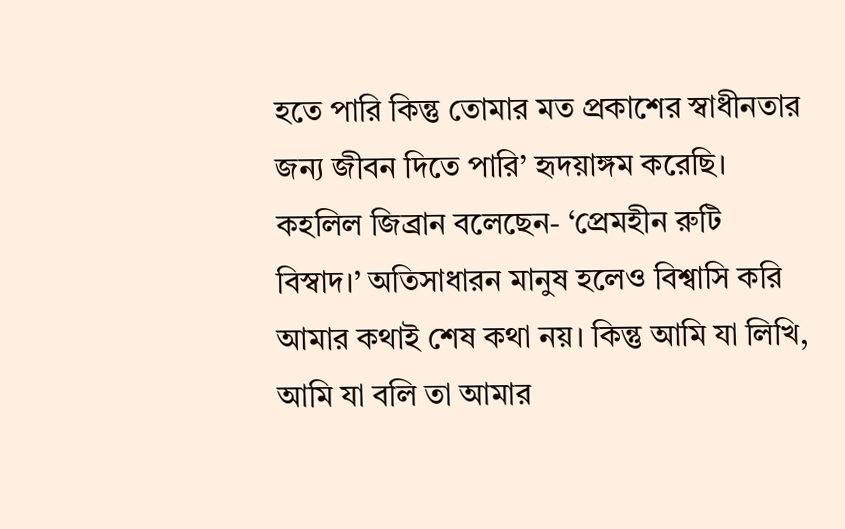হতে পারি কিন্তু তোমার মত প্রকাশের স্বাধীনতার জন্য জীবন দিতে পারি’ হৃদয়াঙ্গম করেছি। কহলিল জিব্রান বলেছেন- ‘প্রেমহীন রুটি বিস্বাদ।’ অতিসাধারন মানুষ হলেও বিশ্বাসি করি আমার কথাই শেষ কথা নয়। কিন্তু আমি যা লিখি, আমি যা বলি তা আমার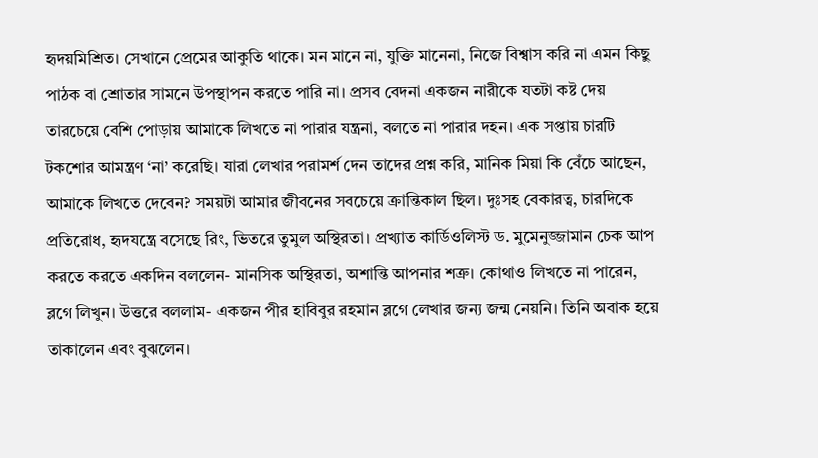হৃদয়মিশ্রিত। সেখানে প্রেমের আকুতি থাকে। মন মানে না, যুক্তি মানেনা, নিজে বিশ্বাস করি না এমন কিছু পাঠক বা শ্রোতার সামনে উপস্থাপন করতে পারি না। প্রসব বেদনা একজন নারীকে যতটা কষ্ট দেয় তারচেয়ে বেশি পোড়ায় আমাকে লিখতে না পারার যন্ত্রনা, বলতে না পারার দহন। এক সপ্তায় চারটি টকশোর আমন্ত্রণ ‘না’ করেছি। যারা লেখার পরামর্শ দেন তাদের প্রশ্ন করি, মানিক মিয়া কি বেঁচে আছেন, আমাকে লিখতে দেবেন? সময়টা আমার জীবনের সবচেয়ে ক্রান্তিকাল ছিল। দুঃসহ বেকারত্ব, চারদিকে প্রতিরোধ, হৃদযন্ত্রে বসেছে রিং, ভিতরে তুমুল অস্থিরতা। প্রখ্যাত কার্ডিওলিস্ট ড. মুমেনুজ্জামান চেক আপ করতে করতে একদিন বললেন- মানসিক অস্থিরতা, অশান্তি আপনার শত্রু। কোথাও লিখতে না পারেন, ব্লগে লিখুন। উত্তরে বললাম- একজন পীর হাবিবুর রহমান ব্লগে লেখার জন্য জন্ম নেয়নি। তিনি অবাক হয়ে তাকালেন এবং বুঝলেন।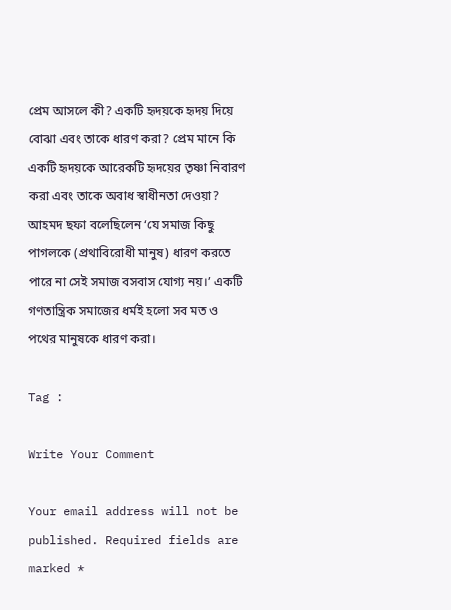প্রেম আসলে কী? একটি হৃদয়কে হৃদয় দিয়ে বোঝা এবং তাকে ধারণ করা? প্রেম মানে কি একটি হৃদয়কে আরেকটি হৃদয়ের তৃষ্ণা নিবারণ করা এবং তাকে অবাধ স্বাধীনতা দেওয়া? আহমদ ছফা বলেছিলেন ‘যে সমাজ কিছু পাগলকে (প্রথাবিরোধী মানুষ) ধারণ করতে পারে না সেই সমাজ বসবাস যোগ্য নয়।’ একটি গণতান্ত্রিক সমাজের ধর্মই হলো সব মত ও পথের মানুষকে ধারণ করা।

Tag :

Write Your Comment

Your email address will not be published. Required fields are marked *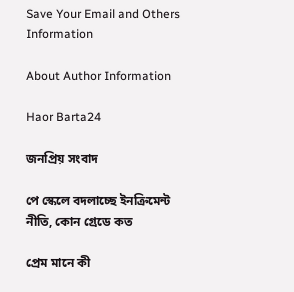Save Your Email and Others Information

About Author Information

Haor Barta24

জনপ্রিয় সংবাদ

পে স্কেলে বদলাচ্ছে ইনক্রিমেন্ট নীতি, কোন গ্রেডে কত

প্রেম মানে কী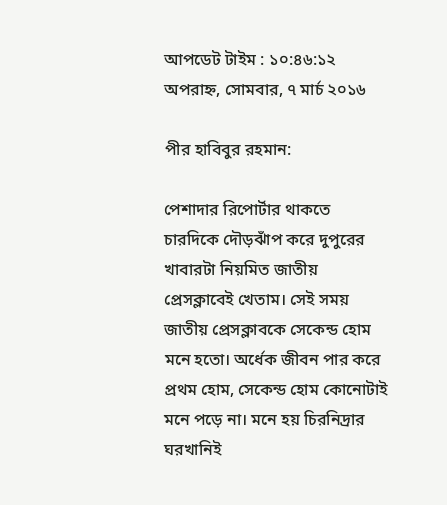আপডেট টাইম : ১০:৪৬:১২ অপরাহ্ন, সোমবার, ৭ মার্চ ২০১৬

পীর হাবিবুর রহমান:

পেশাদার রিপোর্টার থাকতে চারদিকে দৌড়ঝাঁপ করে দুপুরের খাবারটা নিয়মিত জাতীয় প্রেসক্লাবেই খেতাম। সেই সময় জাতীয় প্রেসক্লাবকে সেকেন্ড হোম মনে হতো। অর্ধেক জীবন পার করে প্রথম হোম, সেকেন্ড হোম কোনোটাই মনে পড়ে না। মনে হয় চিরনিদ্রার ঘরখানিই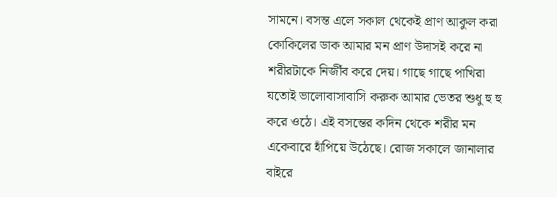সামনে। বসন্ত এলে সকাল থেকেই প্রাণ আকুল করা কোকিলের ডাক আমার মন প্রাণ উদাসই করে না শরীরটাকে নির্জীব করে দেয়। গাছে গাছে পাখিরা যতোই ভালোবাসাবাসি করুক আমার ভেতর শুধু হু হু করে ওঠে। এই বসন্তের কদিন থেকে শরীর মন একেবারে হাঁপিয়ে উঠেছে। রোজ সকালে জানালার বাইরে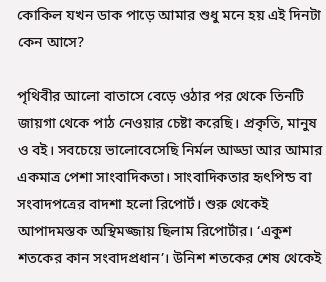কোকিল যখন ডাক পাড়ে আমার শুধু মনে হয় এই দিনটা কেন আসে?

পৃথিবীর আলো বাতাসে বেড়ে ওঠার পর থেকে তিনটি জায়গা থেকে পাঠ নেওয়ার চেষ্টা করেছি। প্রকৃতি, মানুষ ও বই। সবচেয়ে ভালোবেসেছি নির্মল আড্ডা আর আমার একমাত্র পেশা সাংবাদিকতা। সাংবাদিকতার হৃৎপিন্ড বা সংবাদপত্রের বাদশা হলো রিপোর্ট। শুরু থেকেই আপাদমস্তক অস্থিমজ্জায় ছিলাম রিপোর্টার। ‘একুশ শতকের কান সংবাদপ্রধান’। উনিশ শতকের শেষ থেকেই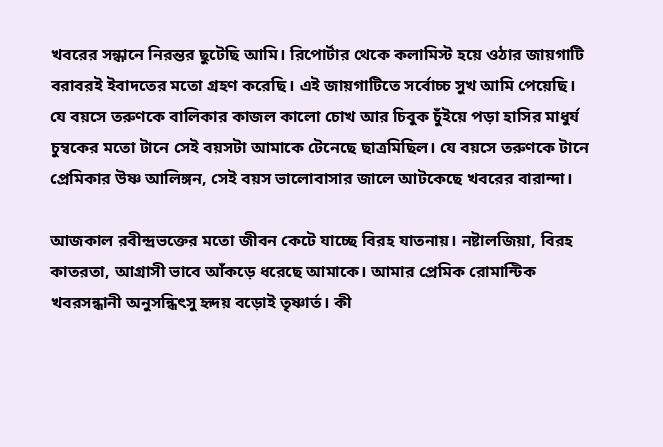খবরের সন্ধানে নিরন্তর ছুটেছি আমি। রিপোর্টার থেকে কলামিস্ট হয়ে ওঠার জায়গাটি বরাবরই ইবাদতের মতো গ্রহণ করেছি। এই জায়গাটিতে সর্বোচ্চ সুখ আমি পেয়েছি।
যে বয়সে তরুণকে বালিকার কাজল কালো চোখ আর চিবুক চুঁইয়ে পড়া হাসির মাধুর্য চুম্বকের মতো টানে সেই বয়সটা আমাকে টেনেছে ছাত্রমিছিল। যে বয়সে তরুণকে টানে প্রেমিকার উষ্ণ আলিঙ্গন, সেই বয়স ভালোবাসার জালে আটকেছে খবরের বারান্দা।

আজকাল রবীন্দ্রভক্তের মতো জীবন কেটে যাচ্ছে বিরহ যাতনায়। নষ্টালজিয়া, বিরহ কাতরতা, আগ্রাসী ভাবে আঁকড়ে ধরেছে আমাকে। আমার প্রেমিক রোমান্টিক খবরসন্ধানী অনুসন্ধিৎসু হৃদয় বড়োই তৃষ্ণার্ত। কী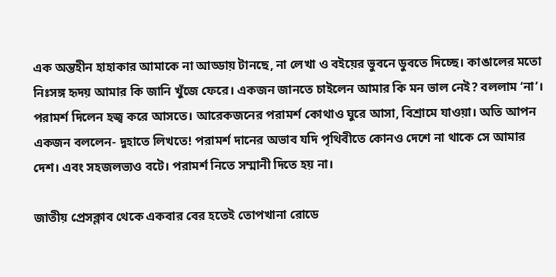এক অন্তহীন হাহাকার আমাকে না আড্ডায় টানছে, না লেখা ও বইয়ের ভুবনে ডুবতে দিচ্ছে। কাঙালের মতো নিঃসঙ্গ হৃদয় আমার কি জানি খুঁজে ফেরে। একজন জানতে চাইলেন আমার কি মন ভাল নেই? বললাম ‘না’। পরামর্শ দিলেন হজ্ব করে আসতে। আরেকজনের পরামর্শ কোথাও ঘুরে আসা, বিশ্রামে যাওয়া। অতি আপন একজন বললেন- দুহাতে লিখতে! পরামর্শ দানের অভাব যদি পৃথিবীতে কোনও দেশে না থাকে সে আমার দেশ। এবং সহজলভ্যও বটে। পরামর্শ নিতে সম্মানী দিতে হয় না।

জাতীয় প্রেসক্লাব থেকে একবার বের হতেই তোপখানা রোডে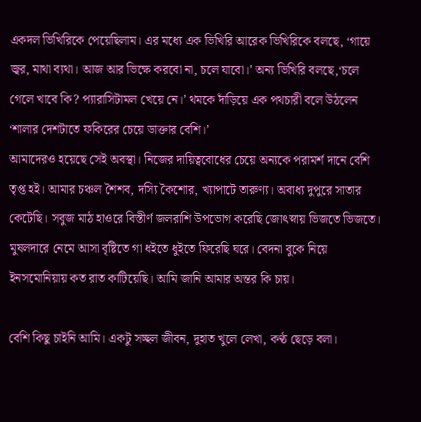একদল ভিখিরিকে পেয়েছিলাম। এর মধ্যে এক ভিখিরি আরেক ভিখিরিকে বলছে, ‘গায়ে জ্বর, মাথা ব্যথা। আজ আর ভিক্ষে করবো না, চলে যাবো।’ অন্য ভিখিরি বলছে,‘চলে গেলে খাবে কি? প্যারাসিটামল খেয়ে নে।’ থমকে দাঁড়িয়ে এক পথচারী বলে উঠলেন ‘শালার দেশটাতে ফকিরের চেয়ে ডাক্তার বেশি।’
আমাদেরও হয়েছে সেই অবস্থা। নিজের দায়িত্ববোধের চেয়ে অন্যকে পরামর্শ দানে বেশি তৃপ্ত হই। আমার চঞ্চল শৈশব, দস্যি কৈশোর, খ্যাপাটে তারুণ্য। অবাধ্য দুপুরে সাতার কেটেছি। সবুজ মাঠ হাওরে বিস্তীর্ণ জলরাশি উপভোগ করেছি জোৎস্নায় ভিজতে ভিজতে। মুষলদারে নেমে আসা বৃষ্টিতে গা ধইতে ধুইতে ফিরেছি ঘরে। বেদনা বুকে নিয়ে ইনসমোনিয়ায় কত রাত কাটিয়েছি। আমি জানি আমার অন্তর কি চায়।

বেশি কিছু চাইনি আমি। একটু সচ্ছল জীবন, দুহাত খুলে লেখা, কণ্ঠ ছেড়ে বলা।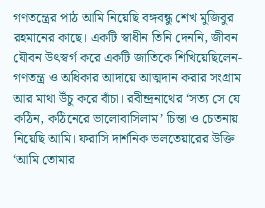গণতন্ত্রের পাঠ আমি নিয়েছি বঙ্গবন্ধু শেখ মুজিবুর রহমানের কাছে। একটি স্বাধীন তিনি দেননি, জীবন যৌবন উৎস্বর্গ করে একটি জাতিকে শিখিয়েছিলেন- গণতন্ত্র ও অধিকার আদায়ে আত্মদান করার সংগ্রাম আর মাথা উঁচু করে বাঁচা। রবীন্দ্রনাথের ‘সত্য সে যে কঠিন, কঠিনেরে ভালোবাসিলাম’ চিন্তা ও চেতনায় নিয়েছি আমি। ফরাসি দার্শনিক ভলতেয়ারের উক্তি ‘আমি তোমার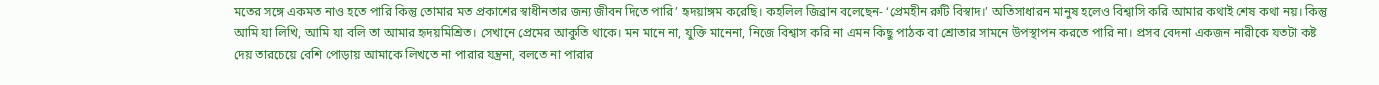মতের সঙ্গে একমত নাও হতে পারি কিন্তু তোমার মত প্রকাশের স্বাধীনতার জন্য জীবন দিতে পারি’ হৃদয়াঙ্গম করেছি। কহলিল জিব্রান বলেছেন- ‘প্রেমহীন রুটি বিস্বাদ।’ অতিসাধারন মানুষ হলেও বিশ্বাসি করি আমার কথাই শেষ কথা নয়। কিন্তু আমি যা লিখি, আমি যা বলি তা আমার হৃদয়মিশ্রিত। সেখানে প্রেমের আকুতি থাকে। মন মানে না, যুক্তি মানেনা, নিজে বিশ্বাস করি না এমন কিছু পাঠক বা শ্রোতার সামনে উপস্থাপন করতে পারি না। প্রসব বেদনা একজন নারীকে যতটা কষ্ট দেয় তারচেয়ে বেশি পোড়ায় আমাকে লিখতে না পারার যন্ত্রনা, বলতে না পারার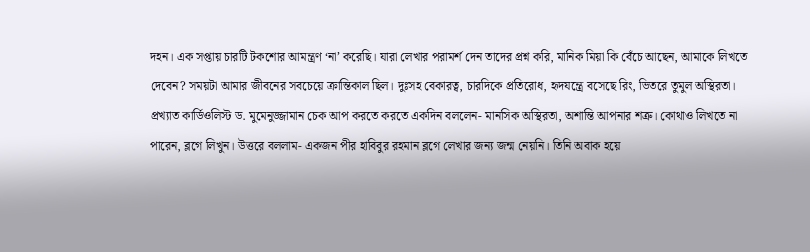দহন। এক সপ্তায় চারটি টকশোর আমন্ত্রণ ‘না’ করেছি। যারা লেখার পরামর্শ দেন তাদের প্রশ্ন করি, মানিক মিয়া কি বেঁচে আছেন, আমাকে লিখতে দেবেন? সময়টা আমার জীবনের সবচেয়ে ক্রান্তিকাল ছিল। দুঃসহ বেকারত্ব, চারদিকে প্রতিরোধ, হৃদযন্ত্রে বসেছে রিং, ভিতরে তুমুল অস্থিরতা। প্রখ্যাত কার্ডিওলিস্ট ড. মুমেনুজ্জামান চেক আপ করতে করতে একদিন বললেন- মানসিক অস্থিরতা, অশান্তি আপনার শত্রু। কোথাও লিখতে না পারেন, ব্লগে লিখুন। উত্তরে বললাম- একজন পীর হাবিবুর রহমান ব্লগে লেখার জন্য জন্ম নেয়নি। তিনি অবাক হয়ে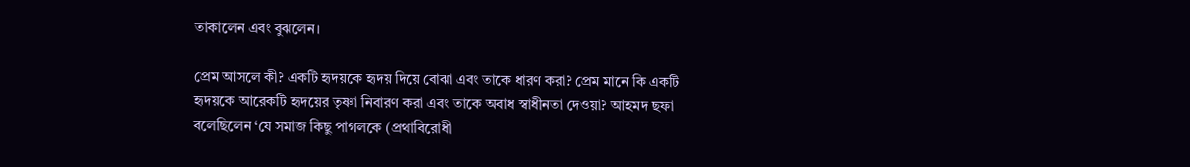তাকালেন এবং বুঝলেন।

প্রেম আসলে কী? একটি হৃদয়কে হৃদয় দিয়ে বোঝা এবং তাকে ধারণ করা? প্রেম মানে কি একটি হৃদয়কে আরেকটি হৃদয়ের তৃষ্ণা নিবারণ করা এবং তাকে অবাধ স্বাধীনতা দেওয়া? আহমদ ছফা বলেছিলেন ‘যে সমাজ কিছু পাগলকে (প্রথাবিরোধী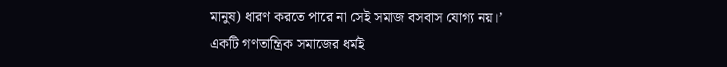মানুষ) ধারণ করতে পারে না সেই সমাজ বসবাস যোগ্য নয়।’ একটি গণতান্ত্রিক সমাজের ধর্মই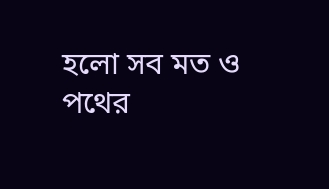হলো সব মত ও পথের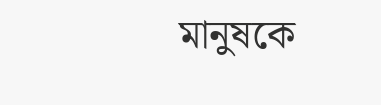মানুষকে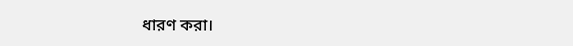ধারণ করা।